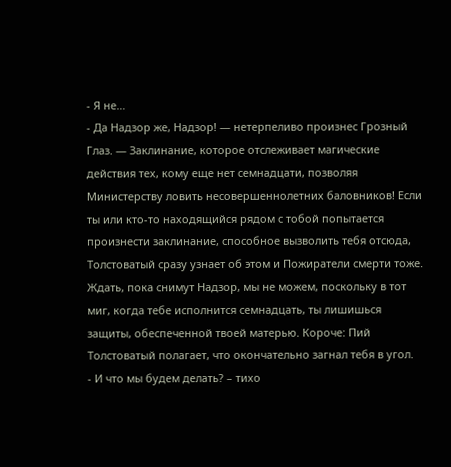- Я не…
- Да Надзор же, Надзор! — нетерпеливо произнес Грозный Глаз. — Заклинание, которое отслеживает магические действия тех, кому еще нет семнадцати, позволяя Министерству ловить несовершеннолетних баловников! Если ты или кто-то находящийся рядом с тобой попытается произнести заклинание, способное вызволить тебя отсюда, Толстоватый сразу узнает об этом и Пожиратели смерти тоже. Ждать, пока снимут Надзор, мы не можем, поскольку в тот миг, когда тебе исполнится семнадцать, ты лишишься защиты, обеспеченной твоей матерью. Короче: Пий Толстоватый полагает, что окончательно загнал тебя в угол.
- И что мы будем делать? – тихо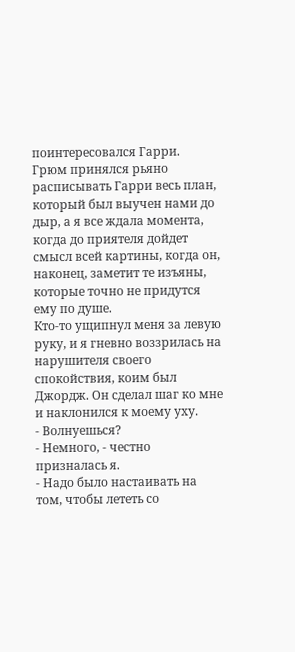поинтересовался Гарри.
Грюм принялся рьяно расписывать Гарри весь план, который был выучен нами до дыр, а я все ждала момента, когда до приятеля дойдет смысл всей картины, когда он, наконец, заметит те изъяны, которые точно не придутся ему по душе.
Кто-то ущипнул меня за левую руку, и я гневно воззрилась на нарушителя своего спокойствия, коим был Джордж. Он сделал шаг ко мне и наклонился к моему уху.
- Волнуешься?
- Немного, - честно призналась я.
- Надо было настаивать на том, чтобы лететь со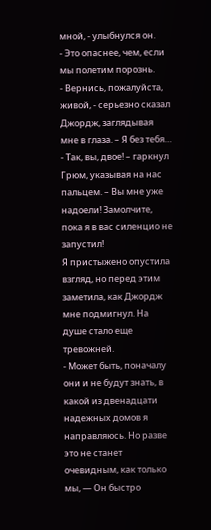мной, - улыбнулся он.
- Это опаснее, чем, если мы полетим порознь.
- Вернись, пожалуйста, живой, - серьезно сказал Джордж, заглядывая мне в глаза. – Я без тебя…
- Так, вы, двое! – гаркнул Грюм, указывая на нас пальцем. – Вы мне уже надоели! Замолчите, пока я в вас силенцио не запустил!
Я пристыжено опустила взгляд, но перед этим заметила, как Джордж мне подмигнул. На душе стало еще тревожней.
- Может быть, поначалу они и не будут знать, в какой из двенадцати надежных домов я направляюсь. Но разве это не станет очевидным, как только мы, — Он быстро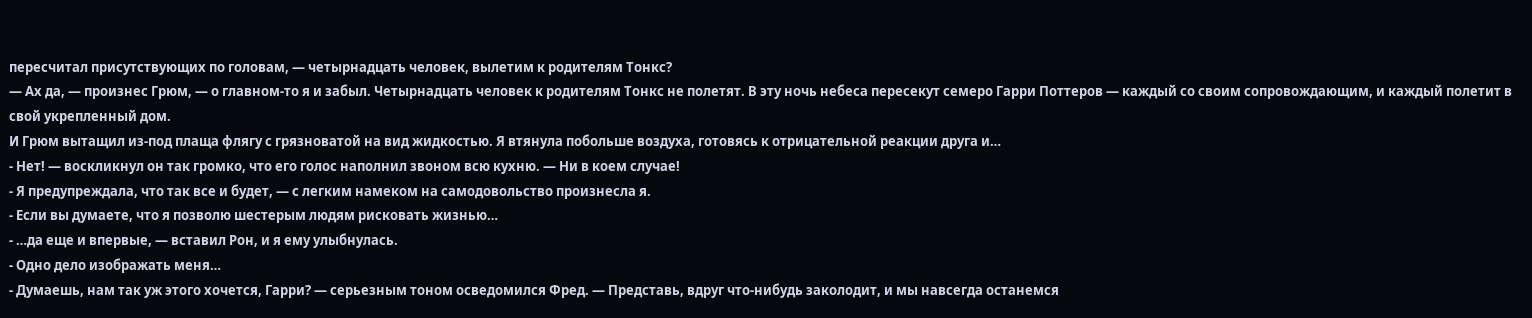пересчитал присутствующих по головам, — четырнадцать человек, вылетим к родителям Тонкс?
— Ах да, — произнес Грюм, — о главном-то я и забыл. Четырнадцать человек к родителям Тонкс не полетят. В эту ночь небеса пересекут семеро Гарри Поттеров — каждый со своим сопровождающим, и каждый полетит в свой укрепленный дом.
И Грюм вытащил из-под плаща флягу с грязноватой на вид жидкостью. Я втянула побольше воздуха, готовясь к отрицательной реакции друга и…
- Нет! — воскликнул он так громко, что его голос наполнил звоном всю кухню. — Ни в коем случае!
- Я предупреждала, что так все и будет, — с легким намеком на самодовольство произнесла я.
- Если вы думаете, что я позволю шестерым людям рисковать жизнью…
- …да еще и впервые, — вставил Рон, и я ему улыбнулась.
- Одно дело изображать меня…
- Думаешь, нам так уж этого хочется, Гарри? — серьезным тоном осведомился Фред. — Представь, вдруг что-нибудь заколодит, и мы навсегда останемся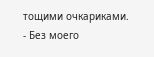тощими очкариками.
- Без моего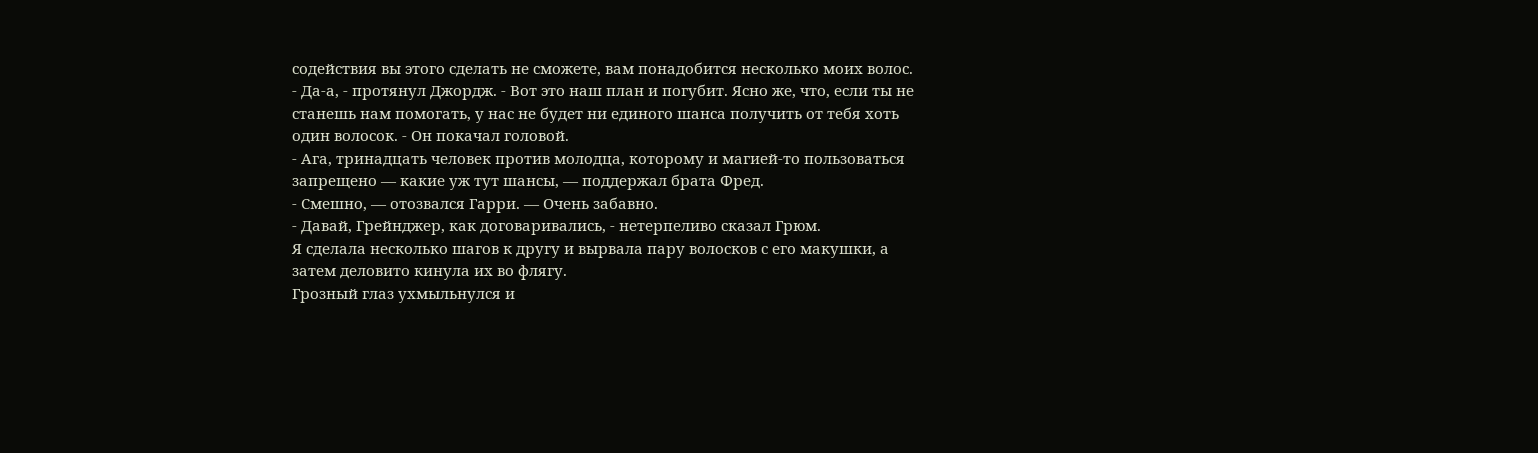содействия вы этого сделать не сможете, вам понадобится несколько моих волос.
- Да-а, - протянул Джордж. - Вот это наш план и погубит. Ясно же, что, если ты не станешь нам помогать, у нас не будет ни единого шанса получить от тебя хоть один волосок. - Он покачал головой.
- Ага, тринадцать человек против молодца, которому и магией-то пользоваться запрещено — какие уж тут шансы, — поддержал брата Фред.
- Смешно, — отозвался Гарри. — Очень забавно.
- Давай, Грейнджер, как договаривались, - нетерпеливо сказал Грюм.
Я сделала несколько шагов к другу и вырвала пару волосков с его макушки, а затем деловито кинула их во флягу.
Грозный глаз ухмыльнулся и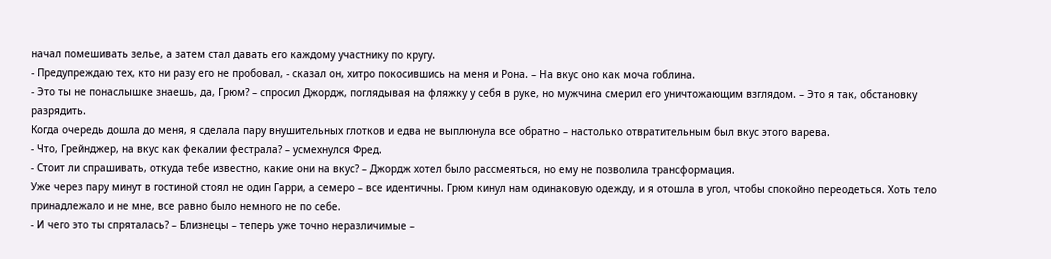начал помешивать зелье, а затем стал давать его каждому участнику по кругу.
- Предупреждаю тех, кто ни разу его не пробовал, - сказал он, хитро покосившись на меня и Рона. – На вкус оно как моча гоблина.
- Это ты не понаслышке знаешь, да, Грюм? – спросил Джордж, поглядывая на фляжку у себя в руке, но мужчина смерил его уничтожающим взглядом. – Это я так, обстановку разрядить.
Когда очередь дошла до меня, я сделала пару внушительных глотков и едва не выплюнула все обратно – настолько отвратительным был вкус этого варева.
- Что, Грейнджер, на вкус как фекалии фестрала? – усмехнулся Фред.
- Стоит ли спрашивать, откуда тебе известно, какие они на вкус? – Джордж хотел было рассмеяться, но ему не позволила трансформация.
Уже через пару минут в гостиной стоял не один Гарри, а семеро – все идентичны. Грюм кинул нам одинаковую одежду, и я отошла в угол, чтобы спокойно переодеться. Хоть тело принадлежало и не мне, все равно было немного не по себе.
- И чего это ты спряталась? – Близнецы – теперь уже точно неразличимые –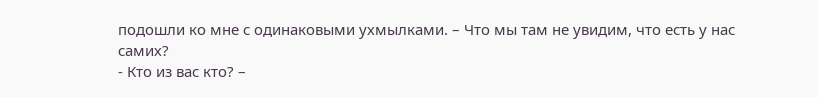подошли ко мне с одинаковыми ухмылками. – Что мы там не увидим, что есть у нас самих?
- Кто из вас кто? –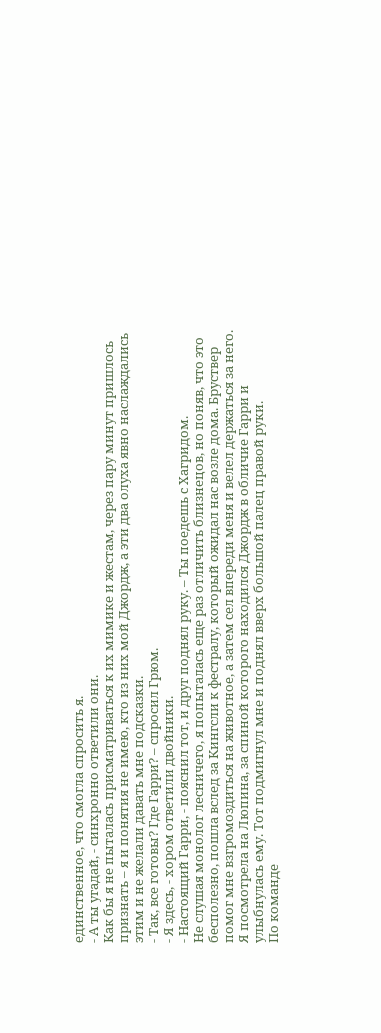единственное, что смогла спросить я.
- А ты угадай, - синхронно ответили они.
Как бы я не пыталась присматриваться к их мимике и жестам, через пару минут пришлось признать – я и понятия не имею, кто из них мой Джордж, а эти два олуха явно наслаждались этим и не желали давать мне подсказки.
- Так, все готовы? Где Гарри? – спросил Грюм.
- Я здесь, - хором ответили двойники.
- Настоящий Гарри, - пояснил тот, и друг поднял руку. – Ты поедешь с Хагридом.
Не слушая монолог лесничего, я попыталась еще раз отличить близнецов, но поняв, что это бесполезно, пошла вслед за Кингсли к фестралу, который ожидал нас возле дома. Бруствер помог мне взгромоздиться на животное, а затем сел впереди меня и велел держаться за него. Я посмотрела на Люпина, за спиной которого находился Джордж в обличие Гарри и улыбнулась ему. Тот подмигнул мне и поднял вверх большой палец правой руки.
По команде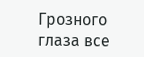Грозного глаза все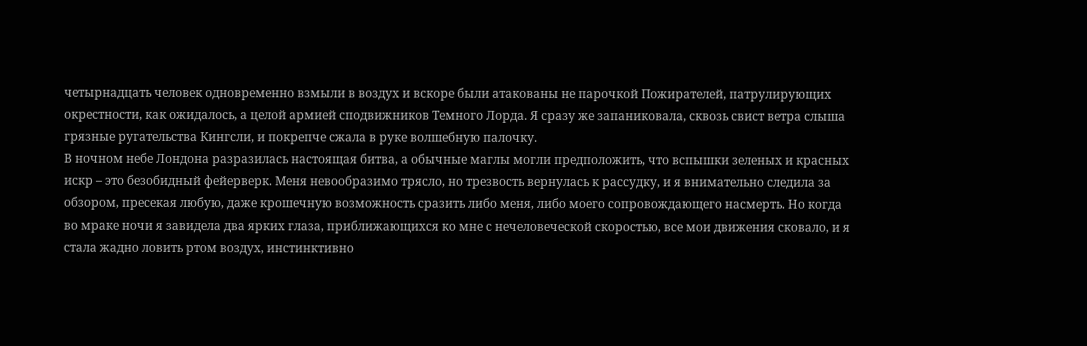четырнадцать человек одновременно взмыли в воздух и вскоре были атакованы не парочкой Пожирателей, патрулирующих окрестности, как ожидалось, а целой армией сподвижников Темного Лорда. Я сразу же запаниковала, сквозь свист ветра слыша грязные ругательства Кингсли, и покрепче сжала в руке волшебную палочку.
В ночном небе Лондона разразилась настоящая битва, а обычные маглы могли предположить, что вспышки зеленых и красных искр – это безобидный фейерверк. Меня невообразимо трясло, но трезвость вернулась к рассудку, и я внимательно следила за обзором, пресекая любую, даже крошечную возможность сразить либо меня, либо моего сопровождающего насмерть. Но когда во мраке ночи я завидела два ярких глаза, приближающихся ко мне с нечеловеческой скоростью, все мои движения сковало, и я стала жадно ловить ртом воздух, инстинктивно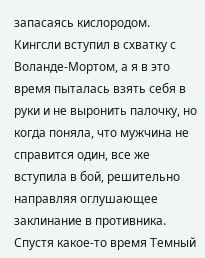запасаясь кислородом.
Кингсли вступил в схватку с Воланде-Мортом, а я в это время пыталась взять себя в руки и не выронить палочку, но когда поняла, что мужчина не справится один, все же вступила в бой, решительно направляя оглушающее заклинание в противника. Спустя какое-то время Темный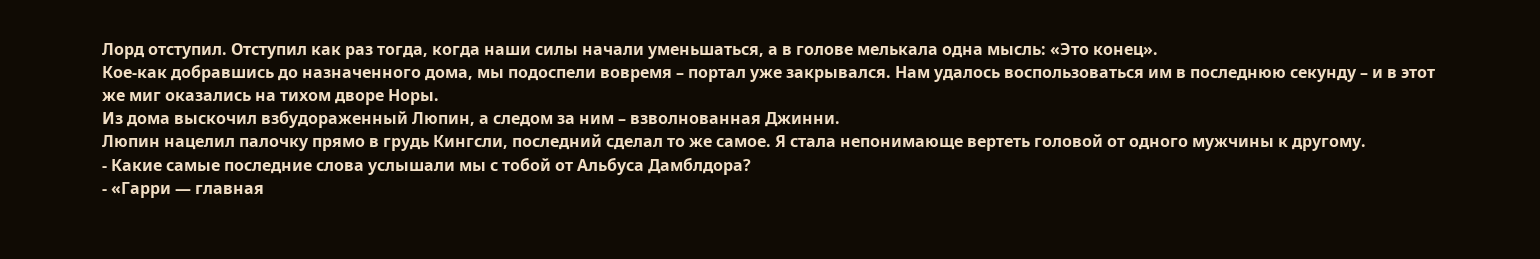Лорд отступил. Отступил как раз тогда, когда наши силы начали уменьшаться, а в голове мелькала одна мысль: «Это конец».
Кое-как добравшись до назначенного дома, мы подоспели вовремя – портал уже закрывался. Нам удалось воспользоваться им в последнюю секунду – и в этот же миг оказались на тихом дворе Норы.
Из дома выскочил взбудораженный Люпин, а следом за ним – взволнованная Джинни.
Люпин нацелил палочку прямо в грудь Кингсли, последний сделал то же самое. Я стала непонимающе вертеть головой от одного мужчины к другому.
- Какие самые последние слова услышали мы с тобой от Альбуса Дамблдора?
- «Гарри — главная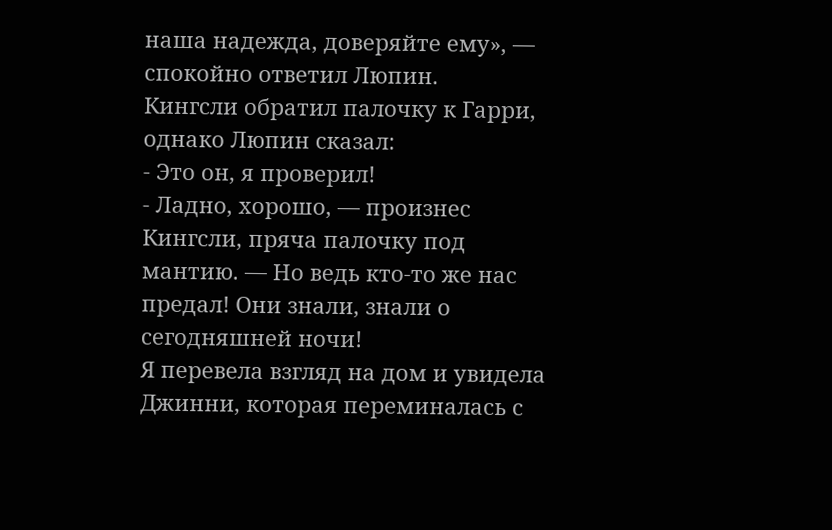наша надежда, доверяйте ему», — спокойно ответил Люпин.
Кингсли обратил палочку к Гарри, однако Люпин сказал:
- Это он, я проверил!
- Ладно, хорошо, — произнес Кингсли, пряча палочку под мантию. — Но ведь кто-то же нас предал! Они знали, знали о сегодняшней ночи!
Я перевела взгляд на дом и увидела Джинни, которая переминалась с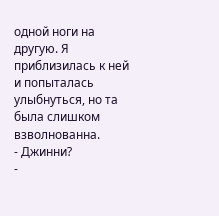одной ноги на другую. Я приблизилась к ней и попыталась улыбнуться, но та была слишком взволнованна.
- Джинни?
-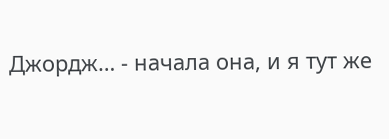Джордж… - начала она, и я тут же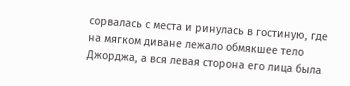сорвалась с места и ринулась в гостиную, где на мягком диване лежало обмякшее тело Джорджа, а вся левая сторона его лица была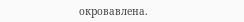окровавлена.